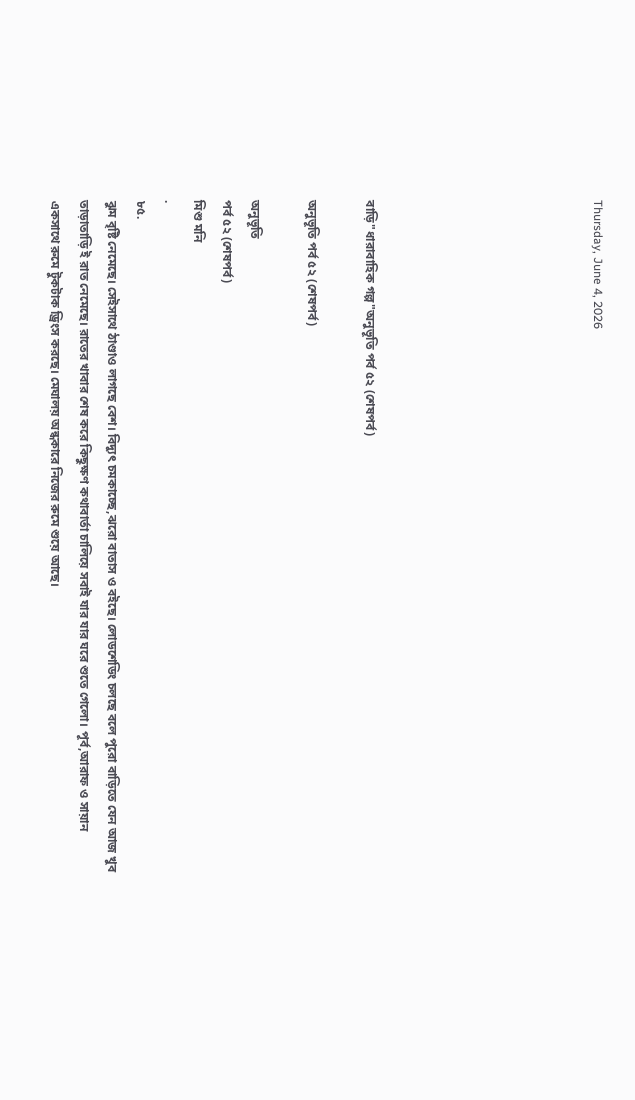Thursday, June 4, 2026







বাড়ি"ধারাবাহিক গল্প"অনুভূতি পর্ব ৫২ (শেষপর্ব)

অনুভূতি পর্ব ৫২ (শেষপর্ব)

অনুভূতি
পর্ব ৫২ (শেষপর্ব)
মিশু মনি
.
৮৫.
ঝুম বৃষ্টি নেমেছে। সেইসাথে ঠাণ্ডাও লাগছে বেশ। বিদ্যুৎ চমকাচ্ছে,ঝরো বাতাস ও বইছে। লোডশেডিং চলছে বলে পুরো বাড়িতে যেন আজ খুব তাড়াতাড়ি ই রাত নেমেছে। রাতের খাবার শেষ করে কিছুক্ষণ কথাবার্তা চালিয়ে সবাই যার যার ঘরে শুতে গেলো। পূর্ব,আরাফ ও সায়ান একসাথে রুমে টুকটাক ড্রিংস করছে। মেঘালয় অন্ধকারে নিজের রুমে শুয়ে আছে।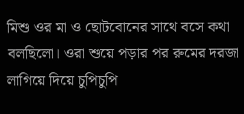মিশু ওর মা ও ছোটবোনের সাথে বসে কথা বলছিলো। ওরা শুয়ে পড়ার পর রুমের দরজা লাগিয়ে দিয়ে চুপিচুপি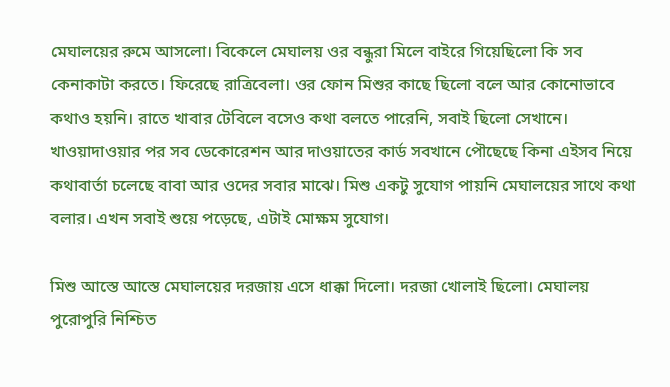মেঘালয়ের রুমে আসলো। বিকেলে মেঘালয় ওর বন্ধুরা মিলে বাইরে গিয়েছিলো কি সব কেনাকাটা করতে। ফিরেছে রাত্রিবেলা। ওর ফোন মিশুর কাছে ছিলো বলে আর কোনোভাবে কথাও হয়নি। রাতে খাবার টেবিলে বসেও কথা বলতে পারেনি, সবাই ছিলো সেখানে। খাওয়াদাওয়ার পর সব ডেকোরেশন আর দাওয়াতের কার্ড সবখানে পৌছেছে কিনা এইসব নিয়ে কথাবার্তা চলেছে বাবা আর ওদের সবার মাঝে। মিশু একটু সুযোগ পায়নি মেঘালয়ের সাথে কথা বলার। এখন সবাই শুয়ে পড়েছে, এটাই মোক্ষম সুযোগ।

মিশু আস্তে আস্তে মেঘালয়ের দরজায় এসে ধাক্কা দিলো। দরজা খোলাই ছিলো। মেঘালয় পুরোপুরি নিশ্চিত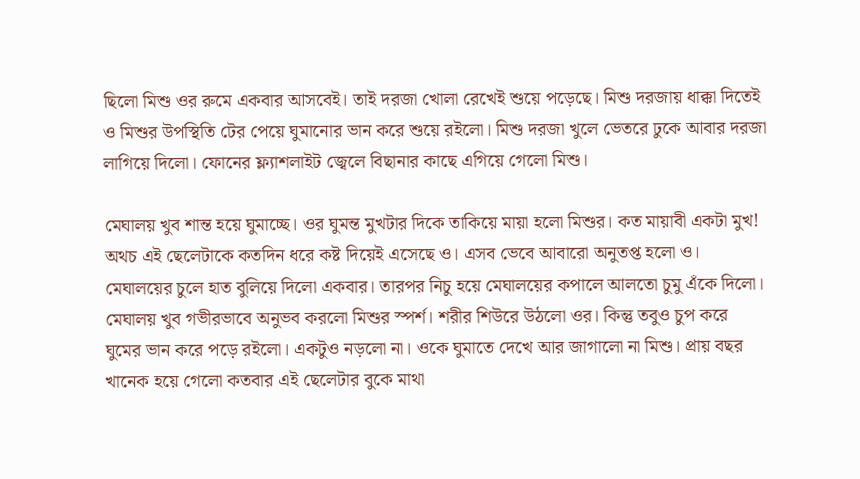ছিলো মিশু ওর রুমে একবার আসবেই। তাই দরজা খোলা রেখেই শুয়ে পড়েছে। মিশু দরজায় ধাক্কা দিতেই ও মিশুর উপস্থিতি টের পেয়ে ঘুমানোর ভান করে শুয়ে রইলো। মিশু দরজা খুলে ভেতরে ঢুকে আবার দরজা লাগিয়ে দিলো। ফোনের ফ্ল্যাশলাইট জ্বেলে বিছানার কাছে এগিয়ে গেলো মিশু।

মেঘালয় খুব শান্ত হয়ে ঘুমাচ্ছে। ওর ঘুমন্ত মুখটার দিকে তাকিয়ে মায়া হলো মিশুর। কত মায়াবী একটা মুখ! অথচ এই ছেলেটাকে কতদিন ধরে কষ্ট দিয়েই এসেছে ও। এসব ভেবে আবারো অনুতপ্ত হলো ও। মেঘালয়ের চুলে হাত বুলিয়ে দিলো একবার। তারপর নিচু হয়ে মেঘালয়ের কপালে আলতো চুমু এঁকে দিলো। মেঘালয় খুব গভীরভাবে অনুভব করলো মিশুর স্পর্শ। শরীর শিউরে উঠলো ওর। কিন্তু তবুও চুপ করে ঘুমের ভান করে পড়ে রইলো। একটুও নড়লো না। ওকে ঘুমাতে দেখে আর জাগালো না মিশু। প্রায় বছর খানেক হয়ে গেলো কতবার এই ছেলেটার বুকে মাথা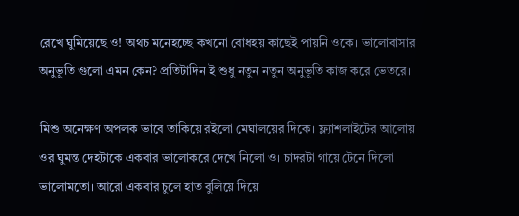রেখে ঘুমিয়েছে ও! অথচ মনেহচ্ছে কখনো বোধহয় কাছেই পায়নি ওকে। ভালোবাসার অনুভূতি গুলো এমন কেন? প্রতিটাদিন ই শুধু নতুন নতুন অনুভূতি কাজ করে ভেতরে।

মিশু অনেক্ষণ অপলক ভাবে তাকিয়ে রইলো মেঘালয়ের দিকে। ফ্ল্যাশলাইটের আলোয় ওর ঘুমন্ত দেহটাকে একবার ভালোকরে দেখে নিলো ও। চাদরটা গায়ে টেনে দিলো ভালোমতো। আরো একবার চুলে হাত বুলিয়ে দিয়ে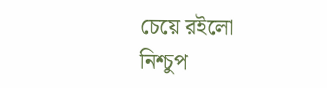চেয়ে রইলো নিশ্চুপ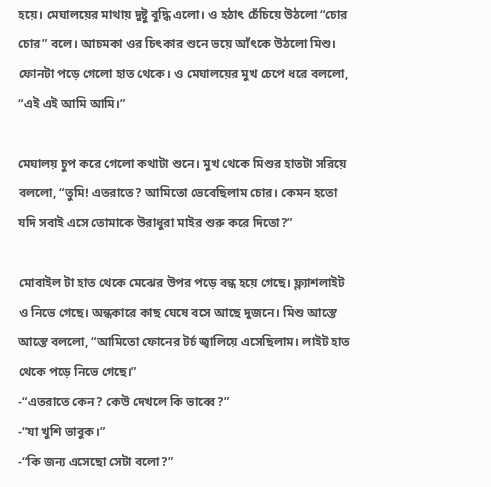হয়ে। মেঘালয়ের মাথায় দুষ্টু বুদ্ধি এলো। ও হঠাৎ চেঁচিয়ে উঠলো “চোর চোর” বলে। আচমকা ওর চিৎকার শুনে ভয়ে আঁৎকে উঠলো মিশু। ফোনটা পড়ে গেলো হাত থেকে। ও মেঘালয়ের মুখ চেপে ধরে বললো, “এই এই আমি আমি।”

মেঘালয় চুপ করে গেলো কথাটা শুনে। মুখ থেকে মিশুর হাতটা সরিয়ে বললো, “তুমি! এতরাতে? আমিতো ভেবেছিলাম চোর। কেমন হতো যদি সবাই এসে তোমাকে উরাধুরা মাইর শুরু করে দিতো?”

মোবাইল টা হাত থেকে মেঝের উপর পড়ে বন্ধ হয়ে গেছে। ফ্ল্যাশলাইট ও নিভে গেছে। অন্ধকারে কাছ ঘেষে বসে আছে দুজনে। মিশু আস্তে আস্তে বললো, “আমিতো ফোনের টর্চ জ্বালিয়ে এসেছিলাম। লাইট হাত থেকে পড়ে নিভে গেছে।”
-“এতরাতে কেন? কেউ দেখলে কি ভাব্বে?”
-“যা খুশি ভাবুক।”
-“কি জন্য এসেছো সেটা বলো?”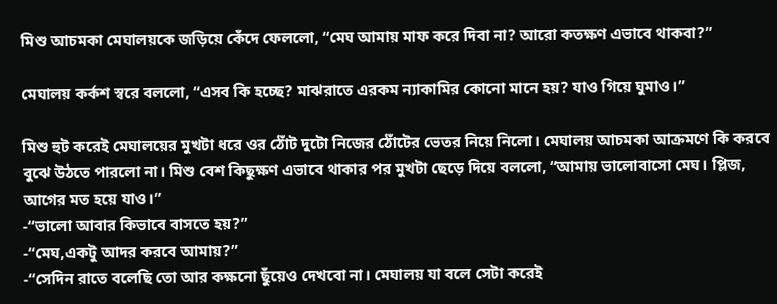মিশু আচমকা মেঘালয়কে জড়িয়ে কেঁদে ফেললো, “মেঘ আমায় মাফ করে দিবা না? আরো কতক্ষণ এভাবে থাকবা?”

মেঘালয় কর্কশ স্বরে বললো, “এসব কি হচ্ছে? মাঝরাতে এরকম ন্যাকামির কোনো মানে হয়? যাও গিয়ে ঘুমাও।”

মিশু হুট করেই মেঘালয়ের মুখটা ধরে ওর ঠোঁট দুটো নিজের ঠোঁটের ভেতর নিয়ে নিলো। মেঘালয় আচমকা আক্রমণে কি করবে বুঝে উঠতে পারলো না। মিশু বেশ কিছুক্ষণ এভাবে থাকার পর মুখটা ছেড়ে দিয়ে বললো, “আমায় ভালোবাসো মেঘ। প্লিজ, আগের মত হয়ে যাও।”
-“ভালো আবার কিভাবে বাসতে হয়?”
-“মেঘ,একটু আদর করবে আমায়?”
-“সেদিন রাতে বলেছি তো আর কক্ষনো ছুঁয়েও দেখবো না। মেঘালয় যা বলে সেটা করেই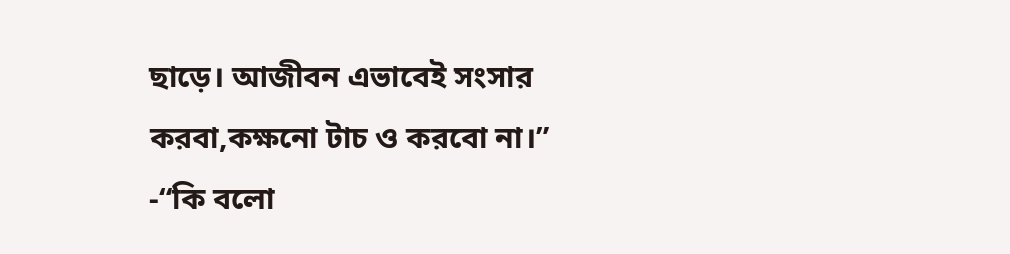ছাড়ে। আজীবন এভাবেই সংসার করবা,কক্ষনো টাচ ও করবো না।”
-“কি বলো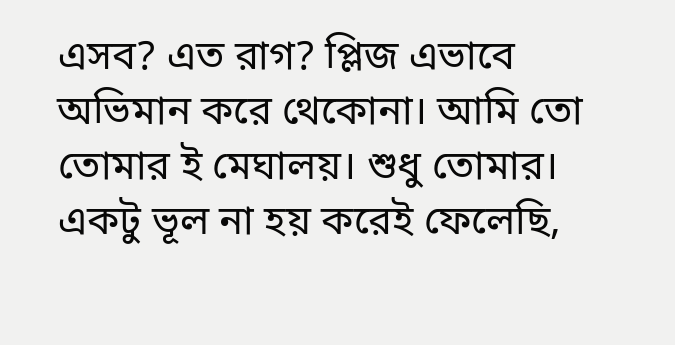এসব? এত রাগ? প্লিজ এভাবে অভিমান করে থেকোনা। আমি তো তোমার ই মেঘালয়। শুধু তোমার। একটু ভূল না হয় করেই ফেলেছি,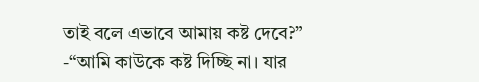তাই বলে এভাবে আমায় কষ্ট দেবে?”
-“আমি কাউকে কষ্ট দিচ্ছি না। যার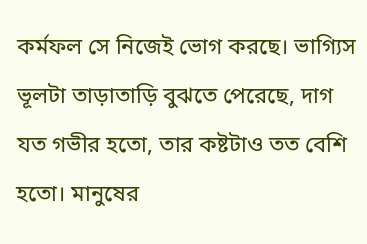কর্মফল সে নিজেই ভোগ করছে। ভাগ্যিস ভূলটা তাড়াতাড়ি বুঝতে পেরেছে, দাগ যত গভীর হতো, তার কষ্টটাও তত বেশি হতো। মানুষের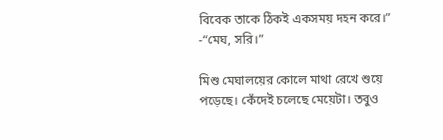বিবেক তাকে ঠিকই একসময় দহন করে।”
-“মেঘ, সরি।”

মিশু মেঘালয়ের কোলে মাথা রেখে শুয়ে পড়েছে। কেঁদেই চলেছে মেয়েটা। তবুও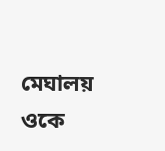মেঘালয় ওকে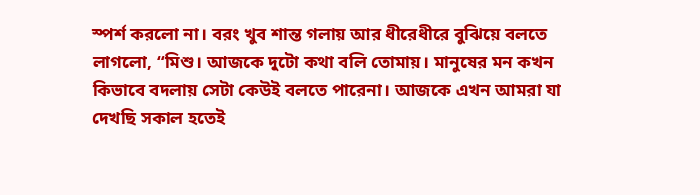স্পর্শ করলো না। বরং খুব শান্ত গলায় আর ধীরেধীরে বুঝিয়ে বলতে লাগলো, “মিশু। আজকে দুটো কথা বলি তোমায়। মানুষের মন কখন কিভাবে বদলায় সেটা কেউই বলতে পারেনা। আজকে এখন আমরা যা দেখছি সকাল হতেই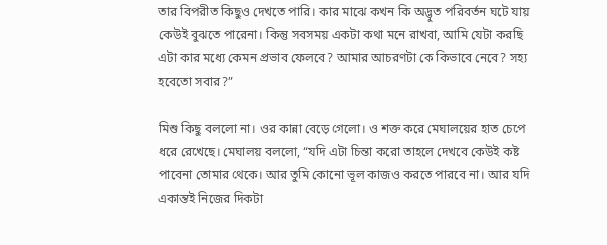তার বিপরীত কিছুও দেখতে পারি। কার মাঝে কখন কি অদ্ভুত পরিবর্তন ঘটে যায় কেউই বুঝতে পারেনা। কিন্তু সবসময় একটা কথা মনে রাখবা, আমি যেটা করছি এটা কার মধ্যে কেমন প্রভাব ফেলবে? আমার আচরণটা কে কিভাবে নেবে? সহ্য হবেতো সবার?”

মিশু কিছু বললো না। ওর কান্না বেড়ে গেলো। ও শক্ত করে মেঘালয়ের হাত চেপে ধরে রেখেছে। মেঘালয় বললো, “যদি এটা চিন্তা করো তাহলে দেখবে কেউই কষ্ট পাবেনা তোমার থেকে। আর তুমি কোনো ভূল কাজও করতে পারবে না। আর যদি একান্তই নিজের দিকটা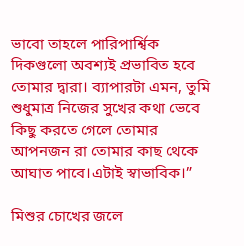ভাবো তাহলে পারিপার্শ্বিক দিকগুলো অবশ্যই প্রভাবিত হবে তোমার দ্বারা। ব্যাপারটা এমন, তুমি শুধুমাত্র নিজের সুখের কথা ভেবে কিছু করতে গেলে তোমার আপনজন রা তোমার কাছ থেকে আঘাত পাবে।এটাই স্বাভাবিক।”

মিশুর চোখের জলে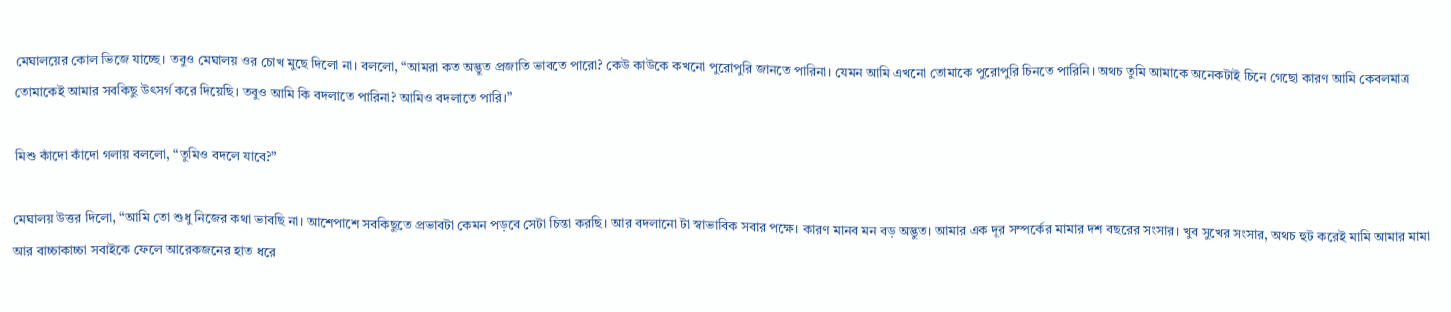মেঘালয়ের কোল ভিজে যাচ্ছে। তবুও মেঘালয় ওর চোখ মুছে দিলো না। বললো, “আমরা কত অদ্ভুত প্রজাতি ভাবতে পারো? কেউ কাউকে কখনো পুরোপুরি জানতে পারিনা। যেমন আমি এখনো তোমাকে পুরোপুরি চিনতে পারিনি। অথচ তুমি আমাকে অনেকটাই চিনে গেছো কারণ আমি কেবলমাত্র তোমাকেই আমার সবকিছু উৎসর্গ করে দিয়েছি। তবুও আমি কি বদলাতে পারিনা? আমিও বদলাতে পারি।”

মিশু কাঁদো কাঁদো গলায় বললো, “তুমিও বদলে যাবে?”

মেঘালয় উত্তর দিলো, “আমি তো শুধু নিজের কথা ভাবছি না। আশেপাশে সবকিছুতে প্রভাবটা কেমন পড়বে সেটা চিন্তা করছি। আর বদলানো টা স্বাভাবিক সবার পক্ষে। কারণ মানব মন বড় অদ্ভুত। আমার এক দূর সম্পর্কের মামার দশ বছরের সংসার। খুব সুখের সংসার, অথচ হুট করেই মামি আমার মামা আর বাচ্চাকাচ্চা সবাইকে ফেলে আরেকজনের হাত ধরে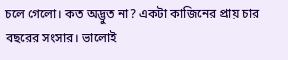চলে গেলো। কত অদ্ভুত না? একটা কাজিনের প্রায় চার বছরের সংসার। ভালোই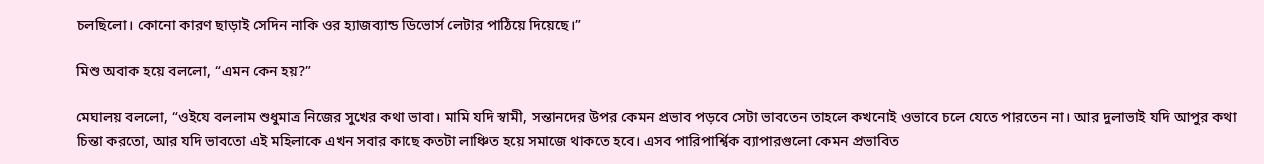চলছিলো। কোনো কারণ ছাড়াই সেদিন নাকি ওর হ্যাজব্যান্ড ডিভোর্স লেটার পাঠিয়ে দিয়েছে।”

মিশু অবাক হয়ে বললো, “এমন কেন হয়?”

মেঘালয় বললো, “ওইযে বললাম শুধুমাত্র নিজের সুখের কথা ভাবা। মামি যদি স্বামী, সন্তানদের উপর কেমন প্রভাব পড়বে সেটা ভাবতেন তাহলে কখনোই ওভাবে চলে যেতে পারতেন না। আর দুলাভাই যদি আপুর কথা চিন্তা করতো, আর যদি ভাবতো এই মহিলাকে এখন সবার কাছে কতটা লাঞ্চিত হয়ে সমাজে থাকতে হবে। এসব পারিপার্শ্বিক ব্যাপারগুলো কেমন প্রভাবিত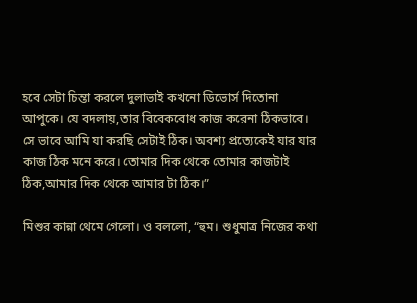হবে সেটা চিন্তা করলে দুলাভাই কখনো ডিভোর্স দিতোনা আপুকে। যে বদলায়,তার বিবেকবোধ কাজ করেনা ঠিকভাবে। সে ভাবে আমি যা করছি সেটাই ঠিক। অবশ্য প্রত্যেকেই যার যার কাজ ঠিক মনে করে। তোমার দিক থেকে তোমার কাজটাই ঠিক,আমার দিক থেকে আমার টা ঠিক।”

মিশুর কান্না থেমে গেলো। ও বললো, “হুম। শুধুমাত্র নিজের কথা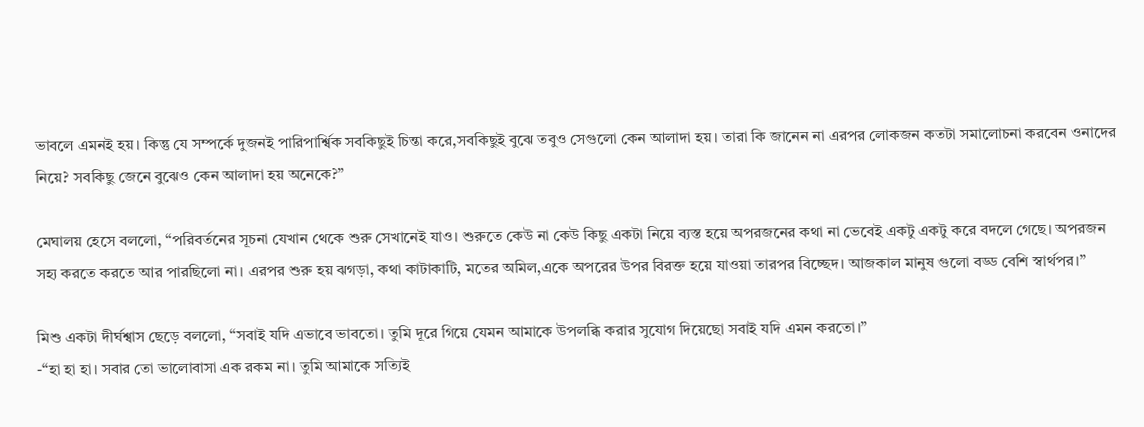ভাবলে এমনই হয়। কিন্তু যে সম্পর্কে দুজনই পারিপার্শ্বিক সবকিছুই চিন্তা করে,সবকিছুই বুঝে তবুও সেগুলো কেন আলাদা হয়। তারা কি জানেন না এরপর লোকজন কতটা সমালোচনা করবেন ওনাদের নিয়ে? সবকিছু জেনে বুঝেও কেন আলাদা হয় অনেকে?”

মেঘালয় হেসে বললো, “পরিবর্তনের সূচনা যেখান থেকে শুরু সেখানেই যাও। শুরুতে কেউ না কেউ কিছু একটা নিয়ে ব্যস্ত হয়ে অপরজনের কথা না ভেবেই একটু একটু করে বদলে গেছে। অপরজন সহ্য করতে করতে আর পারছিলো না। এরপর শুরু হয় ঝগড়া, কথা কাটাকাটি, মতের অমিল,একে অপরের উপর বিরক্ত হয়ে যাওয়া তারপর বিচ্ছেদ। আজকাল মানুষ গুলো বড্ড বেশি স্বার্থপর।”

মিশু একটা দীর্ঘশ্বাস ছেড়ে বললো, “সবাই যদি এভাবে ভাবতো। তুমি দূরে গিয়ে যেমন আমাকে উপলব্ধি করার সুযোগ দিয়েছো সবাই যদি এমন করতো।”
-“হা হা হা। সবার তো ভালোবাসা এক রকম না। তুমি আমাকে সত্যিই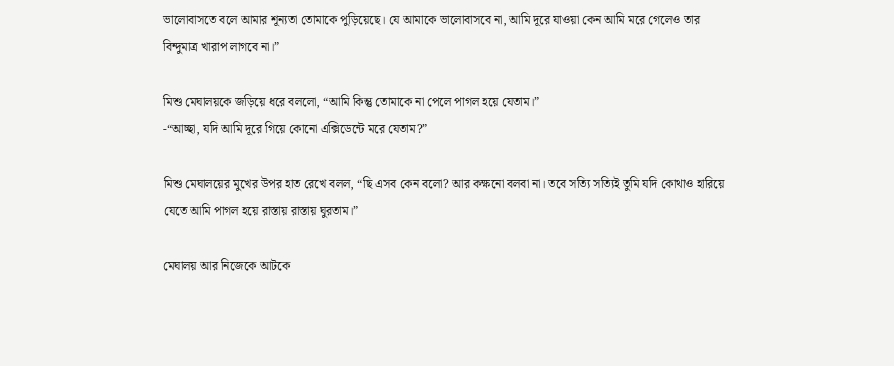ভালোবাসতে বলে আমার শূন্যতা তোমাকে পুড়িয়েছে। যে আমাকে ভালোবাসবে না, আমি দূরে যাওয়া কেন আমি মরে গেলেও তার বিন্দুমাত্র খারাপ লাগবে না।”

মিশু মেঘালয়কে জড়িয়ে ধরে বললো, “আমি কিন্তু তোমাকে না পেলে পাগল হয়ে যেতাম।”
-“আচ্ছা, যদি আমি দূরে গিয়ে কোনো এক্সিডেন্টে মরে যেতাম?”

মিশু মেঘালয়ের মুখের উপর হাত রেখে বলল, “ছি এসব কেন বলো? আর কক্ষনো বলবা না। তবে সত্যি সত্যিই তুমি যদি কোথাও হারিয়ে যেতে আমি পাগল হয়ে রাস্তায় রাস্তায় ঘুরতাম।”

মেঘালয় আর নিজেকে আটকে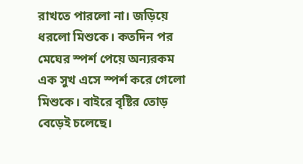রাখতে পারলো না। জড়িয়ে ধরলো মিশুকে। কতদিন পর মেঘের স্পর্শ পেয়ে অন্যরকম এক সুখ এসে স্পর্শ করে গেলো মিশুকে। বাইরে বৃষ্টির তোড় বেড়েই চলেছে।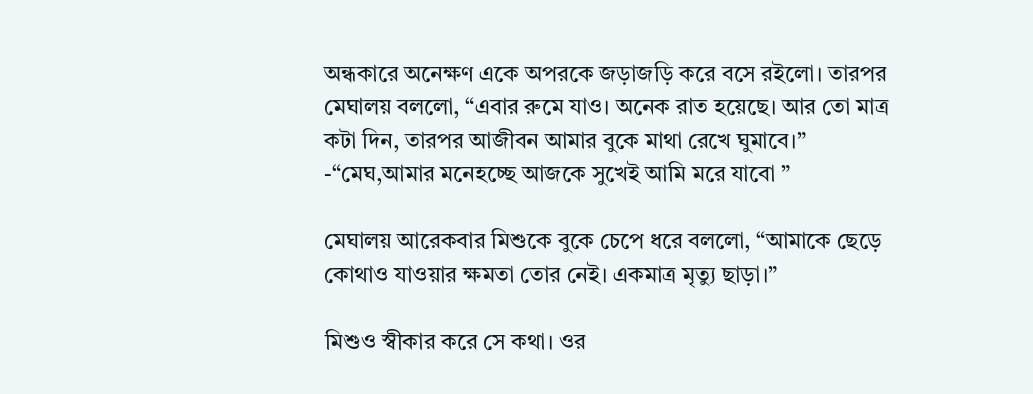অন্ধকারে অনেক্ষণ একে অপরকে জড়াজড়ি করে বসে রইলো। তারপর মেঘালয় বললো, “এবার রুমে যাও। অনেক রাত হয়েছে। আর তো মাত্র কটা দিন, তারপর আজীবন আমার বুকে মাথা রেখে ঘুমাবে।”
-“মেঘ,আমার মনেহচ্ছে আজকে সুখেই আমি মরে যাবো ”

মেঘালয় আরেকবার মিশুকে বুকে চেপে ধরে বললো, “আমাকে ছেড়ে কোথাও যাওয়ার ক্ষমতা তোর নেই। একমাত্র মৃত্যু ছাড়া।”

মিশুও স্বীকার করে সে কথা। ওর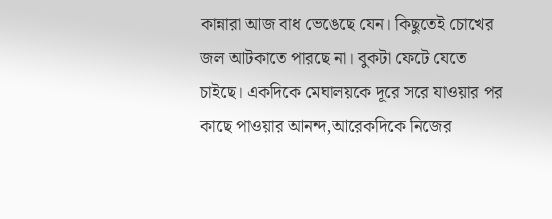কান্নারা আজ বাধ ভেঙেছে যেন। কিছুতেই চোখের জল আটকাতে পারছে না। বুকটা ফেটে যেতে চাইছে। একদিকে মেঘালয়কে দূরে সরে যাওয়ার পর কাছে পাওয়ার আনন্দ,আরেকদিকে নিজের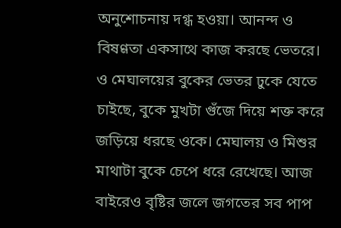অনুশোচনায় দগ্ধ হওয়া। আনন্দ ও বিষণ্ণতা একসাথে কাজ করছে ভেতরে। ও মেঘালয়ের বুকের ভেতর ঢুকে যেতে চাইছে, বুকে মুখটা গুঁজে দিয়ে শক্ত করে জড়িয়ে ধরছে ওকে। মেঘালয় ও মিশুর মাথাটা বুকে চেপে ধরে রেখেছে। আজ বাইরেও বৃষ্টির জলে জগতের সব পাপ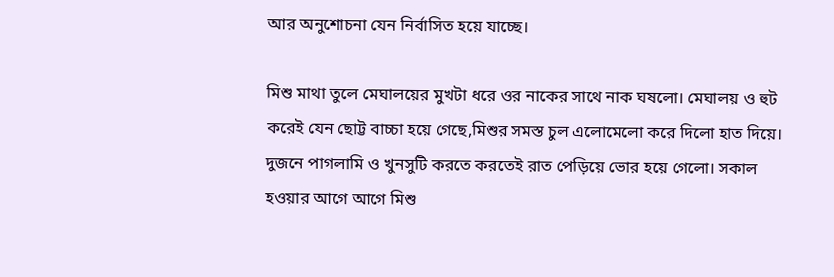আর অনুশোচনা যেন নির্বাসিত হয়ে যাচ্ছে।

মিশু মাথা তুলে মেঘালয়ের মুখটা ধরে ওর নাকের সাথে নাক ঘষলো। মেঘালয় ও হুট করেই যেন ছোট্ট বাচ্চা হয়ে গেছে,মিশুর সমস্ত চুল এলোমেলো করে দিলো হাত দিয়ে। দুজনে পাগলামি ও খুনসুটি করতে করতেই রাত পেড়িয়ে ভোর হয়ে গেলো। সকাল হওয়ার আগে আগে মিশু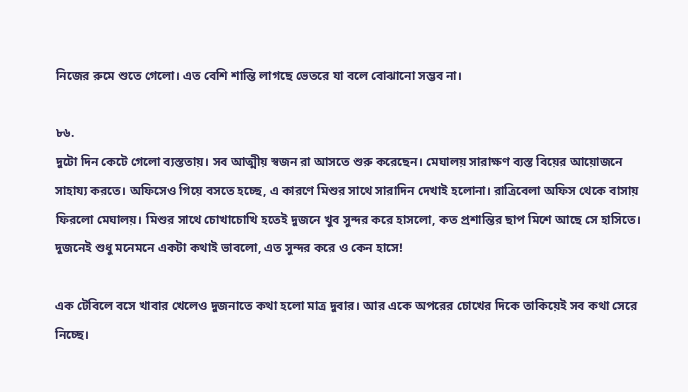নিজের রুমে শুতে গেলো। এত বেশি শান্তি লাগছে ভেতরে যা বলে বোঝানো সম্ভব না।

৮৬.
দুটো দিন কেটে গেলো ব্যস্ততায়। সব আত্মীয় স্বজন রা আসতে শুরু করেছেন। মেঘালয় সারাক্ষণ ব্যস্ত বিয়ের আয়োজনে সাহায্য করতে। অফিসেও গিয়ে বসতে হচ্ছে, এ কারণে মিশুর সাথে সারাদিন দেখাই হলোনা। রাত্রিবেলা অফিস থেকে বাসায় ফিরলো মেঘালয়। মিশুর সাথে চোখাচোখি হতেই দুজনে খুব সুন্দর করে হাসলো, কত প্রশান্তির ছাপ মিশে আছে সে হাসিতে। দুজনেই শুধু মনেমনে একটা কথাই ভাবলো, এত সুন্দর করে ও কেন হাসে!

এক টেবিলে বসে খাবার খেলেও দুজনাতে কথা হলো মাত্র দুবার। আর একে অপরের চোখের দিকে তাকিয়েই সব কথা সেরে নিচ্ছে।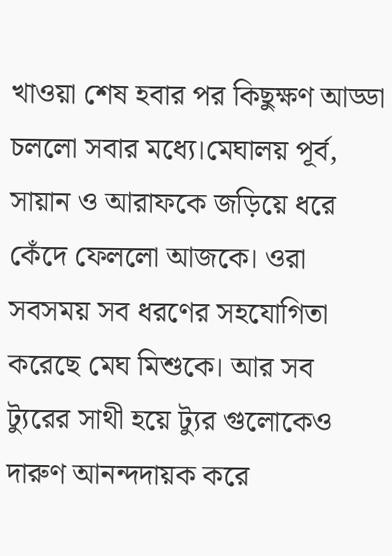খাওয়া শেষ হবার পর কিছুক্ষণ আড্ডা চললো সবার মধ্যে।মেঘালয় পূর্ব, সায়ান ও আরাফকে জড়িয়ে ধরে কেঁদে ফেললো আজকে। ওরা সবসময় সব ধরণের সহযোগিতা করেছে মেঘ মিশুকে। আর সব ট্যুরের সাথী হয়ে ট্যুর গুলোকেও দারুণ আনন্দদায়ক করে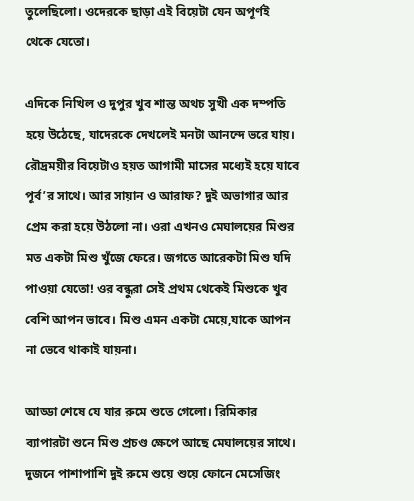তুলেছিলো। ওদেরকে ছাড়া এই বিয়েটা যেন অপূর্ণই থেকে যেতো।

এদিকে নিখিল ও দুপুর খুব শান্ত অথচ সুখী এক দম্পতি হয়ে উঠেছে, যাদেরকে দেখলেই মনটা আনন্দে ভরে যায়। রৌদ্রময়ীর বিয়েটাও হয়ত আগামী মাসের মধ্যেই হয়ে যাবে পূর্ব’র সাথে। আর সায়ান ও আরাফ? দুই অভাগার আর প্রেম করা হয়ে উঠলো না। ওরা এখনও মেঘালয়ের মিশুর মত একটা মিশু খুঁজে ফেরে। জগতে আরেকটা মিশু যদি পাওয়া যেতো! ওর বন্ধুরা সেই প্রথম থেকেই মিশুকে খুব বেশি আপন ভাবে। মিশু এমন একটা মেয়ে,যাকে আপন না ভেবে থাকাই যায়না।

আড্ডা শেষে যে যার রুমে শুতে গেলো। রিমিকার ব্যাপারটা শুনে মিশু প্রচণ্ড ক্ষেপে আছে মেঘালয়ের সাথে। দুজনে পাশাপাশি দুই রুমে শুয়ে শুয়ে ফোনে মেসেজিং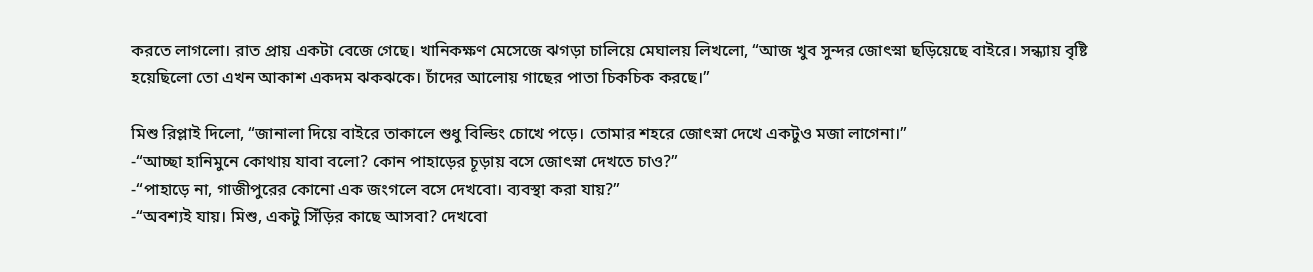করতে লাগলো। রাত প্রায় একটা বেজে গেছে। খানিকক্ষণ মেসেজে ঝগড়া চালিয়ে মেঘালয় লিখলো, “আজ খুব সুন্দর জোৎস্না ছড়িয়েছে বাইরে। সন্ধ্যায় বৃষ্টি হয়েছিলো তো এখন আকাশ একদম ঝকঝকে। চাঁদের আলোয় গাছের পাতা চিকচিক করছে।”

মিশু রিপ্লাই দিলো, “জানালা দিয়ে বাইরে তাকালে শুধু বিল্ডিং চোখে পড়ে। তোমার শহরে জোৎস্না দেখে একটুও মজা লাগেনা।”
-“আচ্ছা হানিমুনে কোথায় যাবা বলো? কোন পাহাড়ের চূড়ায় বসে জোৎস্না দেখতে চাও?”
-“পাহাড়ে না, গাজীপুরের কোনো এক জংগলে বসে দেখবো। ব্যবস্থা করা যায়?”
-“অবশ্যই যায়। মিশু, একটু সিঁড়ির কাছে আসবা? দেখবো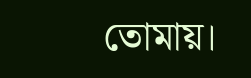তোমায়।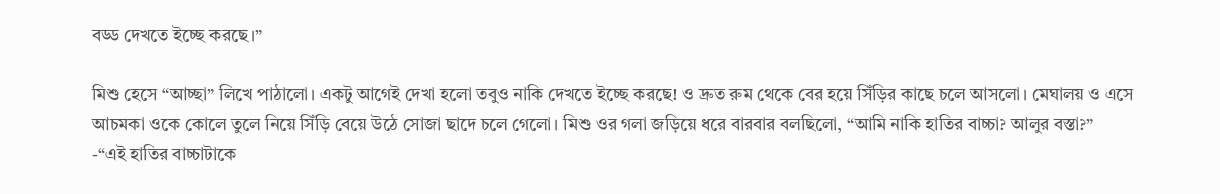বড্ড দেখতে ইচ্ছে করছে।”

মিশু হেসে “আচ্ছা” লিখে পাঠালো। একটু আগেই দেখা হলো তবুও নাকি দেখতে ইচ্ছে করছে! ও দ্রুত রুম থেকে বের হয়ে সিঁড়ির কাছে চলে আসলো। মেঘালয় ও এসে আচমকা ওকে কোলে তুলে নিয়ে সিঁড়ি বেয়ে উঠে সোজা ছাদে চলে গেলো। মিশু ওর গলা জড়িয়ে ধরে বারবার বলছিলো, “আমি নাকি হাতির বাচ্চা? আলুর বস্তা?”
-“এই হাতির বাচ্চাটাকে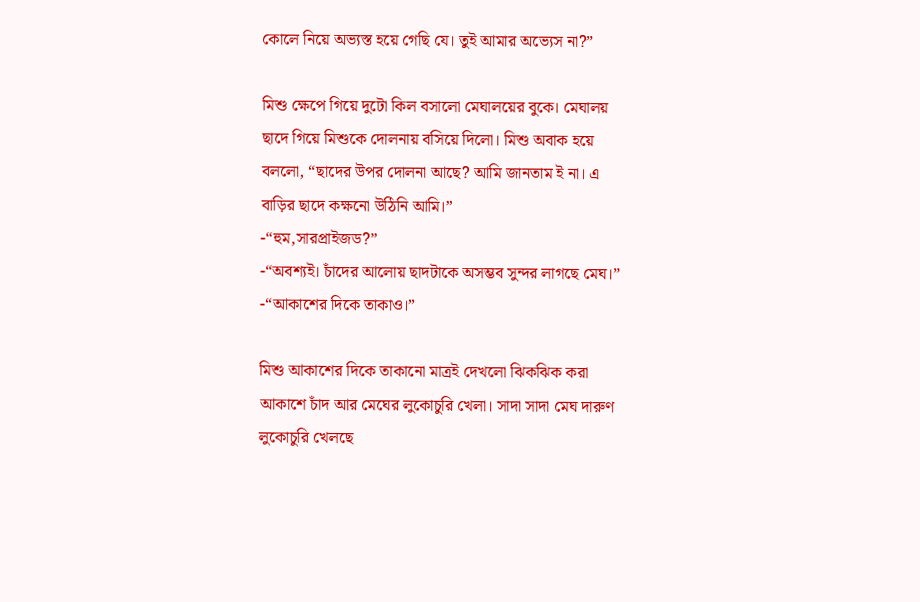কোলে নিয়ে অভ্যস্ত হয়ে গেছি যে। তুই আমার অভ্যেস না?”

মিশু ক্ষেপে গিয়ে দুটো কিল বসালো মেঘালয়ের বুকে। মেঘালয় ছাদে গিয়ে মিশুকে দোলনায় বসিয়ে দিলো। মিশু অবাক হয়ে বললো, “ছাদের উপর দোলনা আছে? আমি জানতাম ই না। এ বাড়ির ছাদে কক্ষনো উঠিনি আমি।”
-“হুম,সারপ্রাইজড?”
-“অবশ্যই। চাঁদের আলোয় ছাদটাকে অসম্ভব সুন্দর লাগছে মেঘ।”
-“আকাশের দিকে তাকাও।”

মিশু আকাশের দিকে তাকানো মাত্রই দেখলো ঝিকঝিক করা আকাশে চাঁদ আর মেঘের লুকোচুরি খেলা। সাদা সাদা মেঘ দারুণ লুকোচুরি খেলছে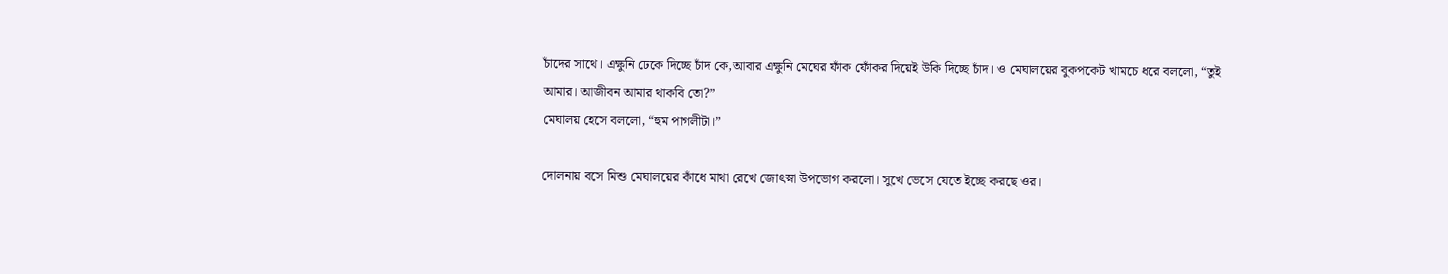চাঁদের সাথে। এক্ষুনি ঢেকে দিচ্ছে চাঁদ কে,আবার এক্ষুনি মেঘের ফাঁক ফোঁকর দিয়েই উকি দিচ্ছে চাঁদ। ও মেঘালয়ের বুকপকেট খামচে ধরে বললো, “তুই আমার। আজীবন আমার থাকবি তো?”
মেঘালয় হেসে বললো, “হুম পাগলীটা।”

দোলনায় বসে মিশু মেঘালয়ের কাঁধে মাথা রেখে জোৎস্না উপভোগ করলো। সুখে ভেসে যেতে ইচ্ছে করছে ওর।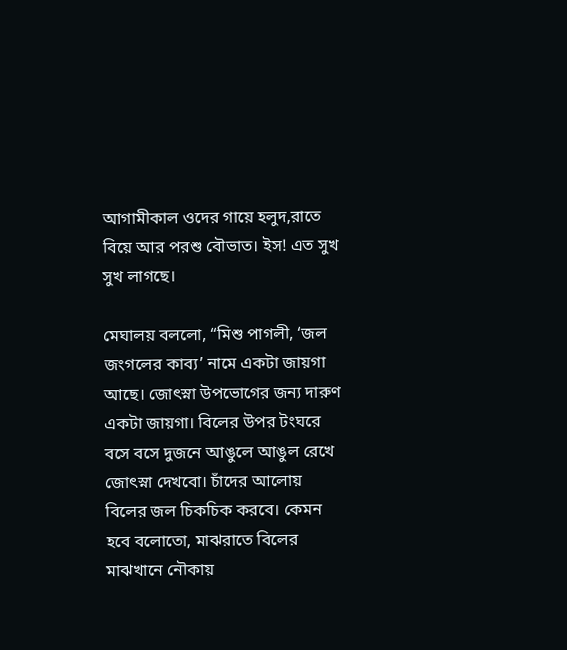আগামীকাল ওদের গায়ে হলুদ,রাতে বিয়ে আর পরশু বৌভাত। ইস! এত সুখ সুখ লাগছে।

মেঘালয় বললো, “মিশু পাগলী, ‘জল জংগলের কাব্য’ নামে একটা জায়গা আছে। জোৎস্না উপভোগের জন্য দারুণ একটা জায়গা। বিলের উপর টংঘরে বসে বসে দুজনে আঙুলে আঙুল রেখে জোৎস্না দেখবো। চাঁদের আলোয় বিলের জল চিকচিক করবে। কেমন হবে বলোতো, মাঝরাতে বিলের মাঝখানে নৌকায়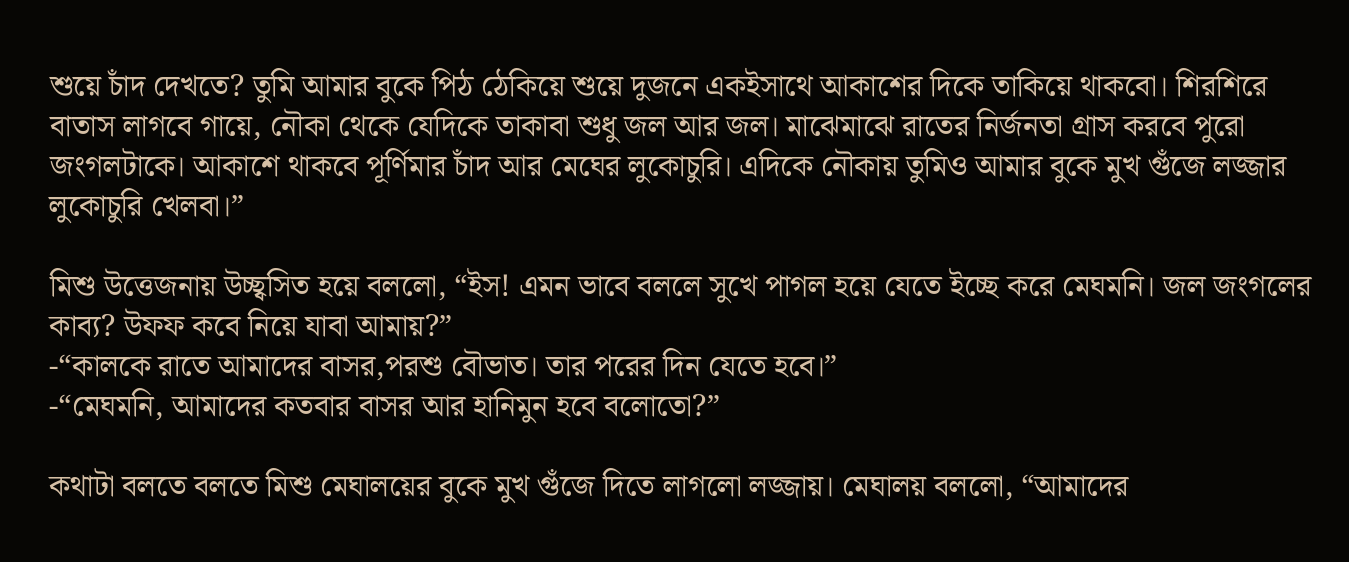শুয়ে চাঁদ দেখতে? তুমি আমার বুকে পিঠ ঠেকিয়ে শুয়ে দুজনে একইসাথে আকাশের দিকে তাকিয়ে থাকবো। শিরশিরে বাতাস লাগবে গায়ে, নৌকা থেকে যেদিকে তাকাবা শুধু জল আর জল। মাঝেমাঝে রাতের নির্জনতা গ্রাস করবে পুরো জংগলটাকে। আকাশে থাকবে পূর্ণিমার চাঁদ আর মেঘের লুকোচুরি। এদিকে নৌকায় তুমিও আমার বুকে মুখ গুঁজে লজ্জার লুকোচুরি খেলবা।”

মিশু উত্তেজনায় উচ্ছ্বসিত হয়ে বললো, “ইস! এমন ভাবে বললে সুখে পাগল হয়ে যেতে ইচ্ছে করে মেঘমনি। জল জংগলের কাব্য? উফফ কবে নিয়ে যাবা আমায়?”
-“কালকে রাতে আমাদের বাসর,পরশু বৌভাত। তার পরের দিন যেতে হবে।”
-“মেঘমনি, আমাদের কতবার বাসর আর হানিমুন হবে বলোতো?”

কথাটা বলতে বলতে মিশু মেঘালয়ের বুকে মুখ গুঁজে দিতে লাগলো লজ্জায়। মেঘালয় বললো, “আমাদের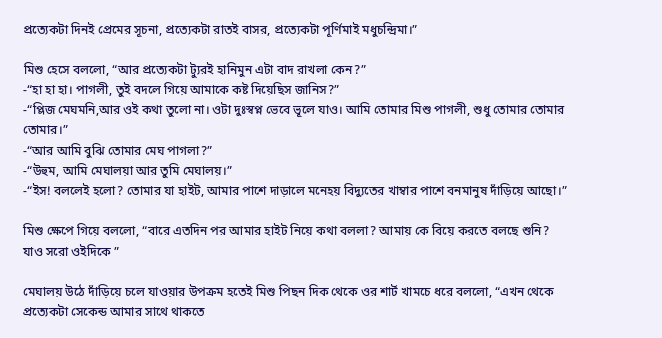প্রত্যেকটা দিনই প্রেমের সূচনা, প্রত্যেকটা রাতই বাসর, প্রত্যেকটা পূর্ণিমাই মধুচন্দ্রিমা।”

মিশু হেসে বললো, “আর প্রত্যেকটা ট্যুরই হানিমুন এটা বাদ রাখলা কেন?”
-“হা হা হা। পাগলী, তুই বদলে গিয়ে আমাকে কষ্ট দিয়েছিস জানিস?”
-“প্লিজ মেঘমনি,আর ওই কথা তুলো না। ওটা দুঃস্বপ্ন ভেবে ভূলে যাও। আমি তোমার মিশু পাগলী, শুধু তোমার তোমার তোমার।”
-“আর আমি বুঝি তোমার মেঘ পাগলা?”
-“উহুম, আমি মেঘালয়া আর তুমি মেঘালয়।”
-“ইস! বললেই হলো? তোমার যা হাইট, আমার পাশে দাড়ালে মনেহয় বিদ্যুতের খাম্বার পাশে বনমানুষ দাঁড়িয়ে আছো।”

মিশু ক্ষেপে গিয়ে বললো, “বারে এতদিন পর আমার হাইট নিয়ে কথা বললা? আমায় কে বিয়ে করতে বলছে শুনি? যাও সরো ওইদিকে ”

মেঘালয় উঠে দাঁড়িয়ে চলে যাওয়ার উপক্রম হতেই মিশু পিছন দিক থেকে ওর শার্ট খামচে ধরে বললো, “এখন থেকে প্রত্যেকটা সেকেন্ড আমার সাথে থাকতে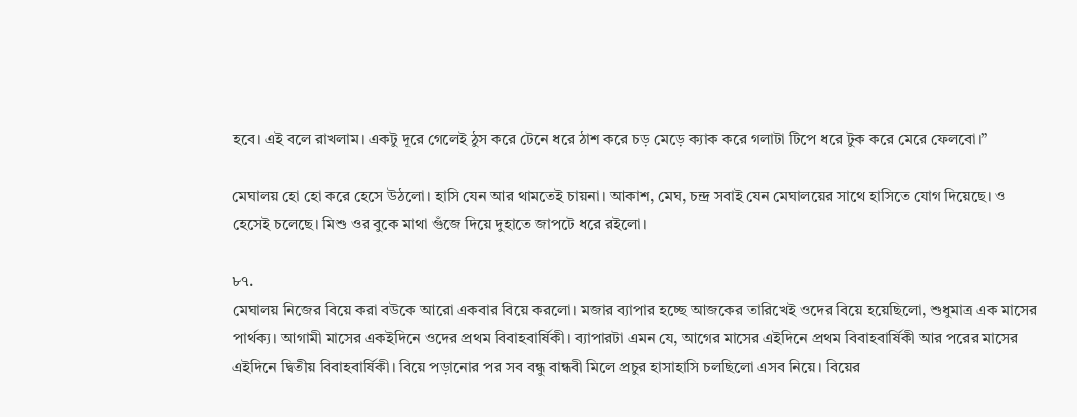হবে। এই বলে রাখলাম। একটু দূরে গেলেই ঠুস করে টেনে ধরে ঠাশ করে চড় মেড়ে ক্যাক করে গলাটা টিপে ধরে টুক করে মেরে ফেলবো।”

মেঘালয় হো হো করে হেসে উঠলো। হাসি যেন আর থামতেই চায়না। আকাশ, মেঘ, চন্দ্র সবাই যেন মেঘালয়ের সাথে হাসিতে যোগ দিয়েছে। ও হেসেই চলেছে। মিশু ওর বুকে মাথা গুঁজে দিয়ে দুহাতে জাপটে ধরে রইলো।

৮৭.
মেঘালয় নিজের বিয়ে করা বউকে আরো একবার বিয়ে করলো। মজার ব্যাপার হচ্ছে আজকের তারিখেই ওদের বিয়ে হয়েছিলো, শুধুমাত্র এক মাসের পার্থক্য। আগামী মাসের একইদিনে ওদের প্রথম বিবাহবার্ষিকী। ব্যাপারটা এমন যে, আগের মাসের এইদিনে প্রথম বিবাহবার্ষিকী আর পরের মাসের এইদিনে দ্বিতীয় বিবাহবার্ষিকী। বিয়ে পড়ানোর পর সব বন্ধু বান্ধবী মিলে প্রচুর হাসাহাসি চলছিলো এসব নিয়ে। বিয়ের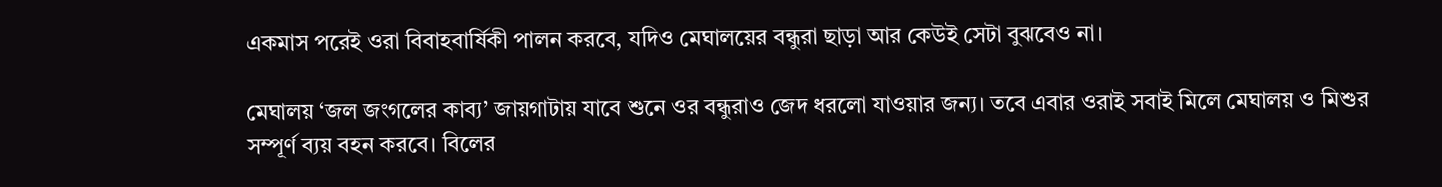একমাস পরেই ওরা বিবাহবার্ষিকী পালন করবে, যদিও মেঘালয়ের বন্ধুরা ছাড়া আর কেউই সেটা বুঝবেও না।

মেঘালয় ‘জল জংগলের কাব্য’ জায়গাটায় যাবে শুনে ওর বন্ধুরাও জেদ ধরলো যাওয়ার জন্য। তবে এবার ওরাই সবাই মিলে মেঘালয় ও মিশুর সম্পূর্ণ ব্যয় বহন করবে। বিলের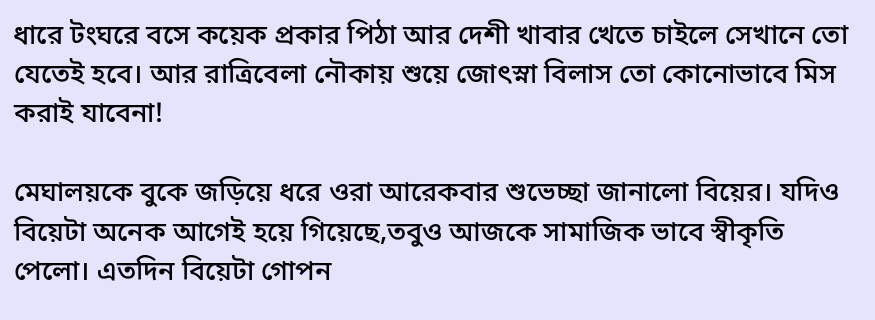ধারে টংঘরে বসে কয়েক প্রকার পিঠা আর দেশী খাবার খেতে চাইলে সেখানে তো যেতেই হবে। আর রাত্রিবেলা নৌকায় শুয়ে জোৎস্না বিলাস তো কোনোভাবে মিস করাই যাবেনা!

মেঘালয়কে বুকে জড়িয়ে ধরে ওরা আরেকবার শুভেচ্ছা জানালো বিয়ের। যদিও বিয়েটা অনেক আগেই হয়ে গিয়েছে,তবুও আজকে সামাজিক ভাবে স্বীকৃতি পেলো। এতদিন বিয়েটা গোপন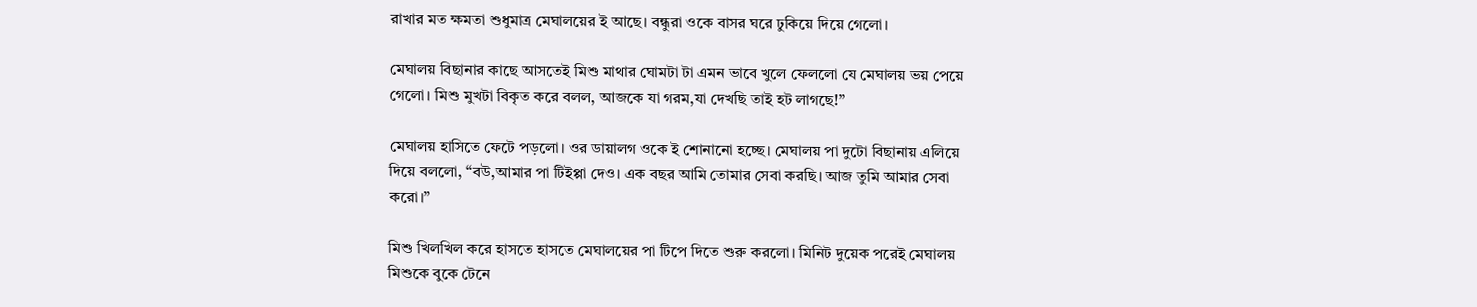রাখার মত ক্ষমতা শুধুমাত্র মেঘালয়ের ই আছে। বন্ধুরা ওকে বাসর ঘরে ঢুকিয়ে দিয়ে গেলো।

মেঘালয় বিছানার কাছে আসতেই মিশু মাথার ঘোমটা টা এমন ভাবে খুলে ফেললো যে মেঘালয় ভয় পেয়ে গেলো। মিশু মুখটা বিকৃত করে বলল, আজকে যা গরম,যা দেখছি তাই হট লাগছে!”

মেঘালয় হাসিতে ফেটে পড়লো। ওর ডায়ালগ ওকে ই শোনানো হচ্ছে। মেঘালয় পা দুটো বিছানায় এলিয়ে দিয়ে বললো, “বউ,আমার পা টিইপ্পা দেও। এক বছর আমি তোমার সেবা করছি। আজ তুমি আমার সেবা করো।”

মিশু খিলখিল করে হাসতে হাসতে মেঘালয়ের পা টিপে দিতে শুরু করলো। মিনিট দুয়েক পরেই মেঘালয় মিশুকে বুকে টেনে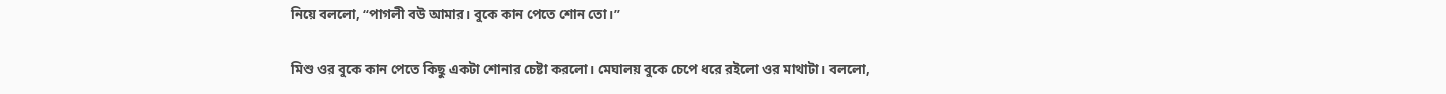নিয়ে বললো, “পাগলী বউ আমার। বুকে কান পেতে শোন তো।”

মিশু ওর বুকে কান পেতে কিছু একটা শোনার চেষ্টা করলো। মেঘালয় বুকে চেপে ধরে রইলো ওর মাথাটা। বললো,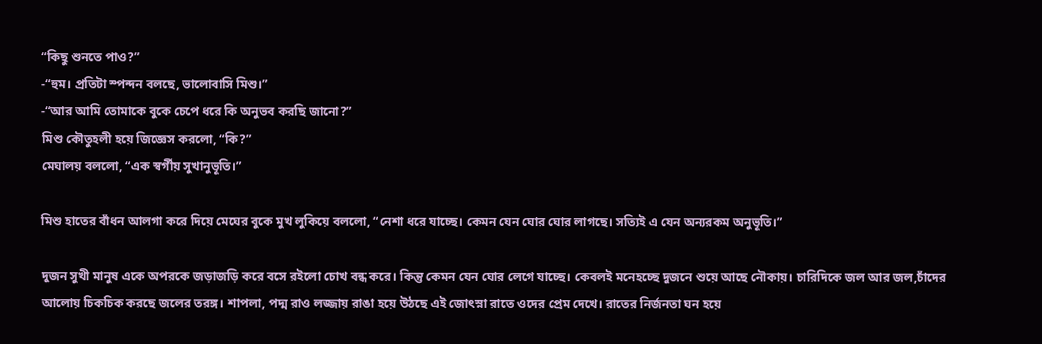“কিছু শুনতে পাও?”
-“হুম। প্রতিটা স্পন্দন বলছে, ভালোবাসি মিশু।”
-“আর আমি তোমাকে বুকে চেপে ধরে কি অনুভব করছি জানো?”
মিশু কৌতুহলী হয়ে জিজ্ঞেস করলো, “কি?”
মেঘালয় বললো, “এক স্বর্গীয় সুখানুভূতি।”

মিশু হাতের বাঁধন আলগা করে দিয়ে মেঘের বুকে মুখ লুকিয়ে বললো, “নেশা ধরে যাচ্ছে। কেমন যেন ঘোর ঘোর লাগছে। সত্যিই এ যেন অন্যরকম অনুভূতি।”

দুজন সুখী মানুষ একে অপরকে জড়াজড়ি করে বসে রইলো চোখ বন্ধ করে। কিন্তু কেমন যেন ঘোর লেগে যাচ্ছে। কেবলই মনেহচ্ছে দুজনে শুয়ে আছে নৌকায়। চারিদিকে জল আর জল,চাঁদের আলোয় চিকচিক করছে জলের তরঙ্গ। শাপলা, পদ্ম রাও লজ্জায় রাঙা হয়ে উঠছে এই জোৎস্না রাতে ওদের প্রেম দেখে। রাতের নির্জনতা ঘন হয়ে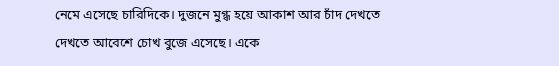নেমে এসেছে চারিদিকে। দুজনে মুগ্ধ হয়ে আকাশ আর চাঁদ দেখতে দেখতে আবেশে চোখ বুজে এসেছে। একে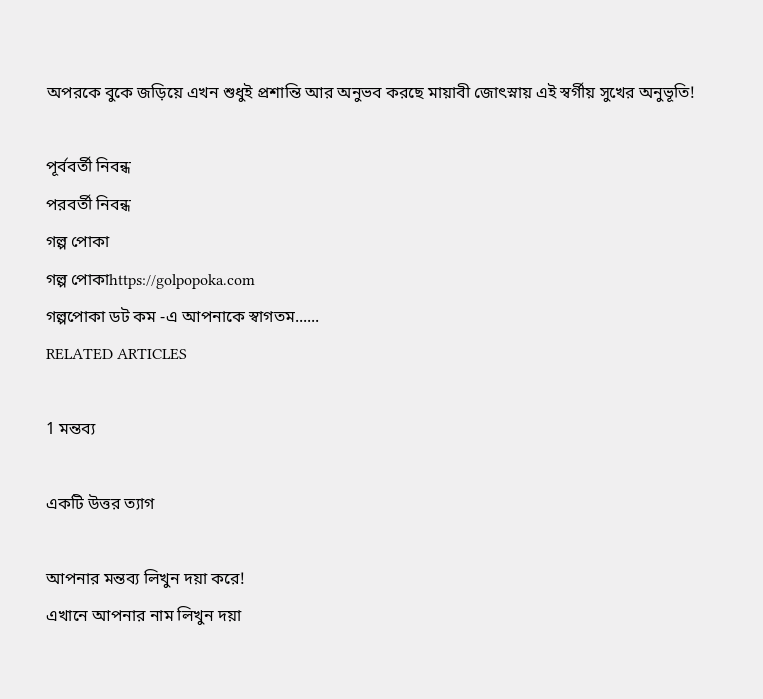অপরকে বুকে জড়িয়ে এখন শুধুই প্রশান্তি আর অনুভব করছে মায়াবী জোৎস্নায় এই স্বর্গীয় সুখের অনুভূতি!

পূর্ববর্তী নিবন্ধ
পরবর্তী নিবন্ধ
গল্প পোকা
গল্প পোকাhttps://golpopoka.com
গল্পপোকা ডট কম -এ আপনাকে স্বাগতম......
RELATED ARTICLES

1 মন্তব্য

একটি উত্তর ত্যাগ

আপনার মন্তব্য লিখুন দয়া করে!
এখানে আপনার নাম লিখুন দয়া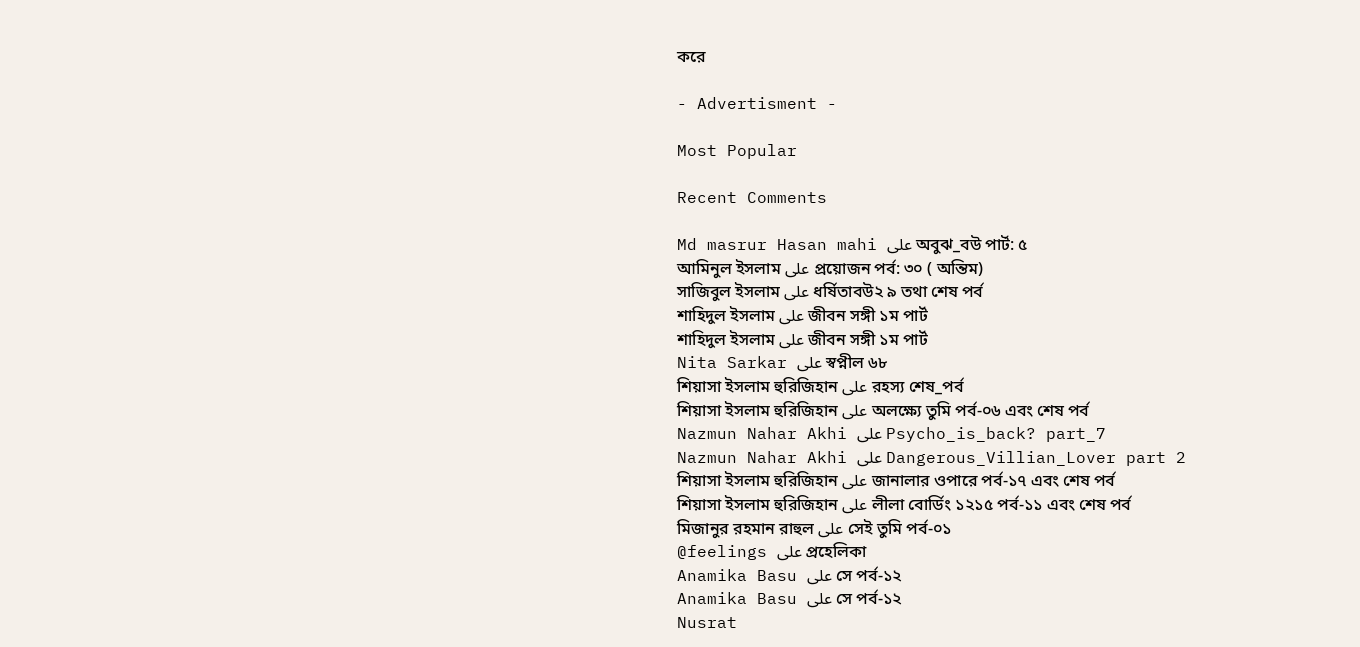করে

- Advertisment -

Most Popular

Recent Comments

Md masrur Hasan mahi على অবুঝ_বউ পার্ট: ৫
আমিনুল ইসলাম على প্রয়োজন পর্ব: ৩০ ( অন্তিম)
সাজিবুল ইসলাম على ধর্ষিতাবউ২ ৯ তথা শেষ পর্ব
শাহিদুল ইসলাম على জীবন সঙ্গী ১ম পার্ট
শাহিদুল ইসলাম على জীবন সঙ্গী ১ম পার্ট
Nita Sarkar على স্বপ্নীল ৬৮
শিয়াসা ইসলাম হুরিজিহান على রহস্য শেষ_পর্ব
শিয়াসা ইসলাম হুরিজিহান على অলক্ষ্যে তুমি পর্ব-০৬ এবং শেষ পর্ব
Nazmun Nahar Akhi على Psycho_is_back? part_7
Nazmun Nahar Akhi على Dangerous_Villian_Lover part 2
শিয়াসা ইসলাম হুরিজিহান على জানালার ওপারে পর্ব-১৭ এবং শেষ পর্ব
শিয়াসা ইসলাম হুরিজিহান على লীলা বোর্ডিং ১২১৫ পর্ব-১১ এবং শেষ পর্ব
মিজানুর রহমান রাহুল على সেই তুমি পর্ব-০১
@feelings على প্রহেলিকা
Anamika Basu على সে পর্ব-১২
Anamika Basu على সে পর্ব-১২
Nusrat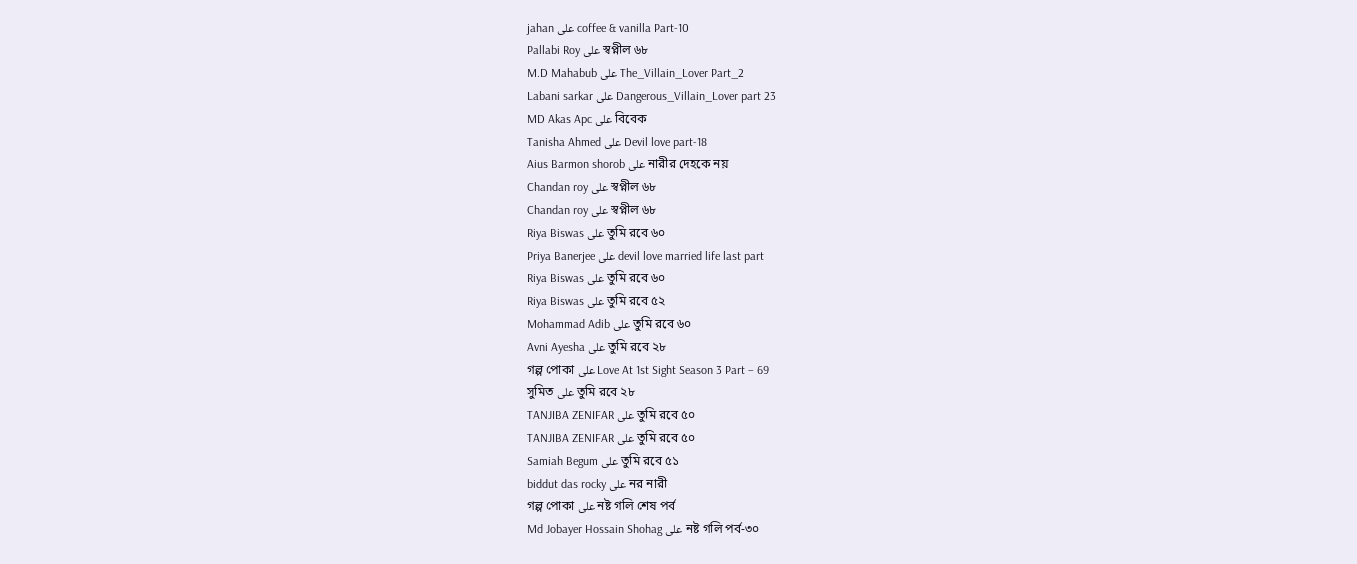jahan على coffee & vanilla Part-10
Pallabi Roy على স্বপ্নীল ৬৮
M.D Mahabub على The_Villain_Lover Part_2
Labani sarkar على Dangerous_Villain_Lover part 23
MD Akas Apc على বিবেক
Tanisha Ahmed على Devil love part-18
Aius Barmon shorob على নারীর দেহকে নয়
Chandan roy على স্বপ্নীল ৬৮
Chandan roy على স্বপ্নীল ৬৮
Riya Biswas على তুমি রবে ৬০
Priya Banerjee على devil love married life last part
Riya Biswas على তুমি রবে ৬০
Riya Biswas على তুমি রবে ৫২
Mohammad Adib على তুমি রবে ৬০
Avni Ayesha على তুমি রবে ২৮
গল্প পোকা على Love At 1st Sight Season 3 Part – 69
সুমিত على তুমি রবে ২৮
TANJIBA ZENIFAR على তুমি রবে ৫০
TANJIBA ZENIFAR على তুমি রবে ৫০
Samiah Begum على তুমি রবে ৫১
biddut das rocky على নর নারী
গল্প পোকা على নষ্ট গলি শেষ পর্ব
Md Jobayer Hossain Shohag على নষ্ট গলি পর্ব-৩০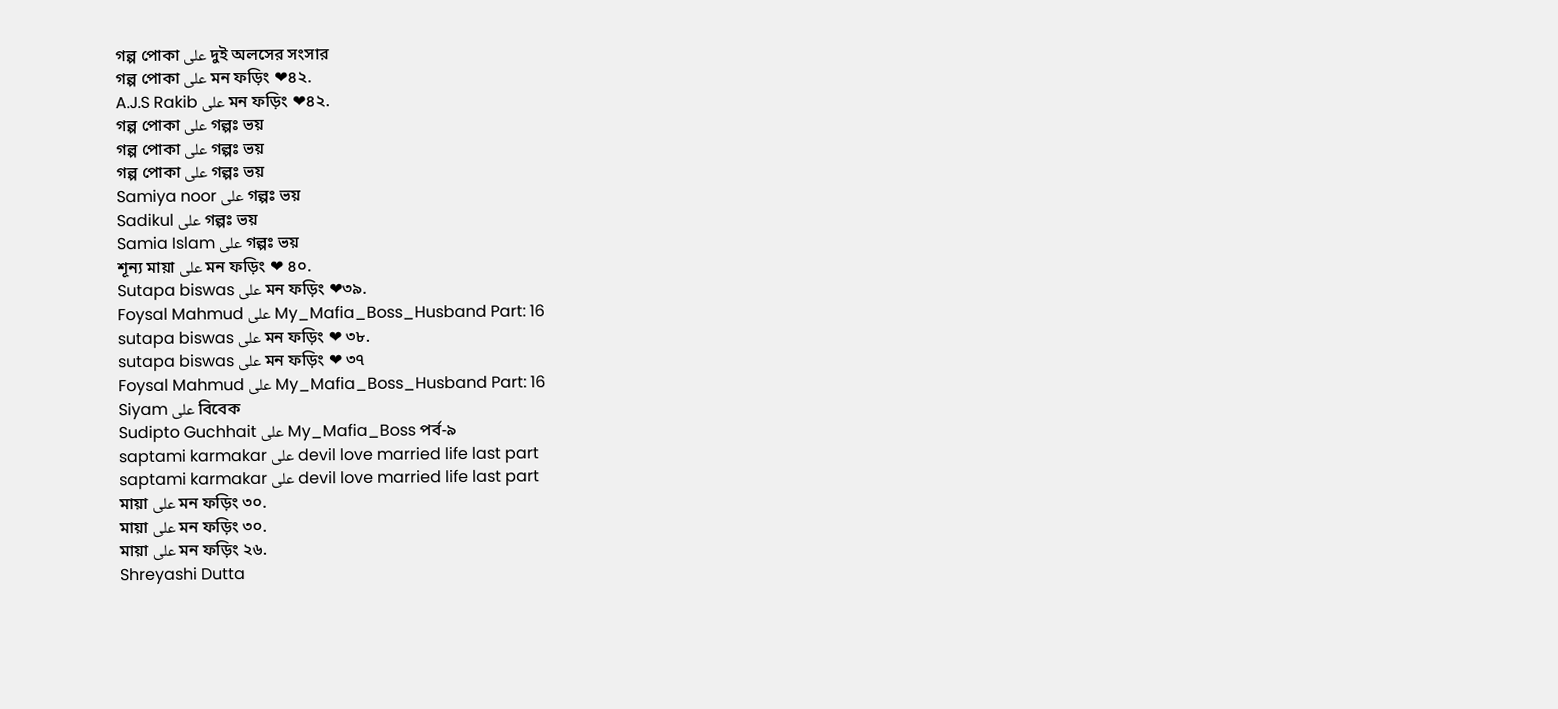গল্প পোকা على দুই অলসের সংসার
গল্প পোকা على মন ফড়িং ❤৪২.
A.J.S Rakib على মন ফড়িং ❤৪২.
গল্প পোকা على গল্পঃ ভয়
গল্প পোকা على গল্পঃ ভয়
গল্প পোকা على গল্পঃ ভয়
Samiya noor على গল্পঃ ভয়
Sadikul على গল্পঃ ভয়
Samia Islam على গল্পঃ ভয়
শূন্য মায়া على মন ফড়িং ❤ ৪০.
Sutapa biswas على মন ফড়িং ❤৩৯.
Foysal Mahmud على My_Mafia_Boss_Husband Part: 16
sutapa biswas على মন ফড়িং ❤ ৩৮.
sutapa biswas على মন ফড়িং ❤ ৩৭
Foysal Mahmud على My_Mafia_Boss_Husband Part: 16
Siyam على বিবেক
Sudipto Guchhait على My_Mafia_Boss পর্ব-৯
saptami karmakar على devil love married life last part
saptami karmakar على devil love married life last part
মায়া على মন ফড়িং ৩০.
মায়া على মন ফড়িং ৩০.
মায়া على মন ফড়িং ২৬.
Shreyashi Dutta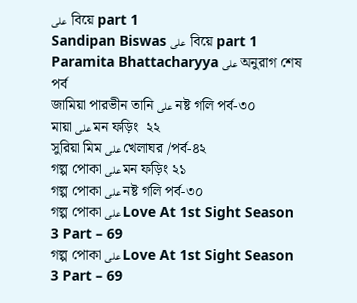على  বিয়ে part 1
Sandipan Biswas على  বিয়ে part 1
Paramita Bhattacharyya على অনুরাগ শেষ পর্ব
জামিয়া পারভীন তানি على নষ্ট গলি পর্ব-৩০
মায়া على মন ফড়িং  ২২
সুরিয়া মিম على খেলাঘর /পর্ব-৪২
গল্প পোকা على মন ফড়িং ২১
গল্প পোকা على নষ্ট গলি পর্ব-৩০
গল্প পোকা على Love At 1st Sight Season 3 Part – 69
গল্প পোকা على Love At 1st Sight Season 3 Part – 69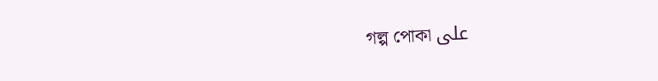গল্প পোকা على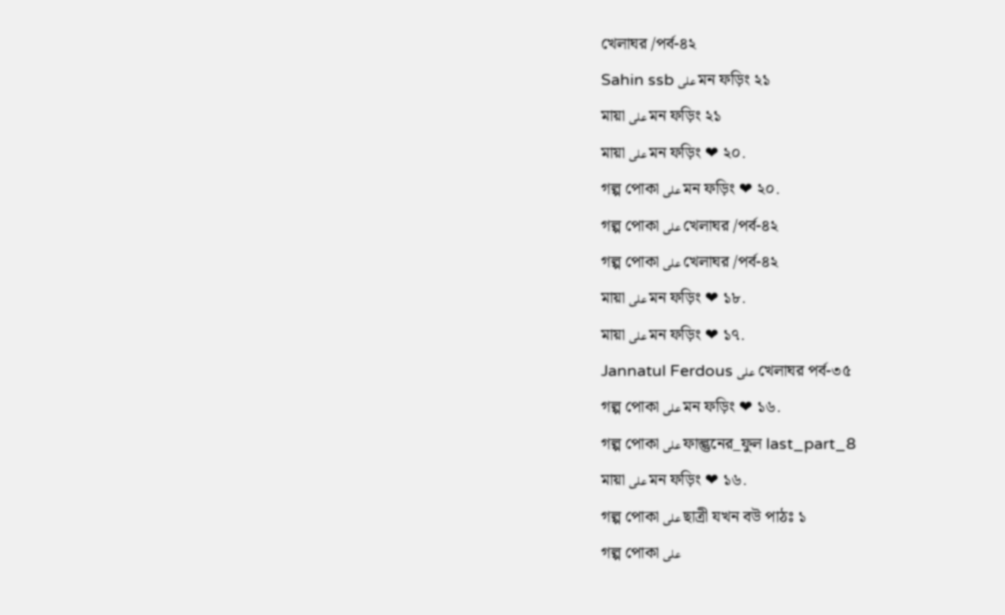খেলাঘর /পর্ব-৪২
Sahin ssb على মন ফড়িং ২১
মায়া على মন ফড়িং ২১
মায়া على মন ফড়িং ❤ ২০.
গল্প পোকা على মন ফড়িং ❤ ২০.
গল্প পোকা على খেলাঘর /পর্ব-৪২
গল্প পোকা على খেলাঘর /পর্ব-৪২
মায়া على মন ফড়িং ❤ ১৮.
মায়া على মন ফড়িং ❤ ১৭.
Jannatul Ferdous على খেলাঘর পর্ব-৩৫
গল্প পোকা على মন ফড়িং ❤ ১৬.
গল্প পোকা على ফাল্গুনের_ফুল last_part_8
মায়া على মন ফড়িং ❤ ১৬.
গল্প পোকা على ছাত্রী যখন বউ পাঠঃ ১
গল্প পোকা على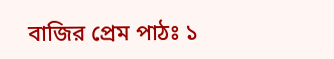বাজির প্রেম পাঠঃ ১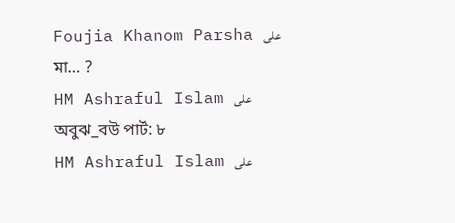Foujia Khanom Parsha على মা… ?
HM Ashraful Islam على অবুঝ_বউ পার্ট: ৮
HM Ashraful Islam على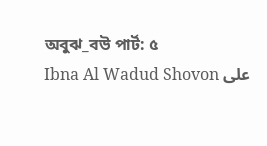অবুঝ_বউ পার্ট: ৫
Ibna Al Wadud Shovon على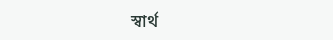স্বার্থ